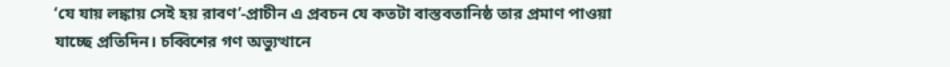‘যে যায় লঙ্কায় সেই হয় রাবণ’-প্রাচীন এ প্রবচন যে কতটা বাস্তবতানিষ্ঠ তার প্রমাণ পাওয়া যাচ্ছে প্রতিদিন। চব্বিশের গণ অভ্যুত্থানে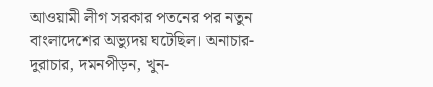আওয়ামী লীগ সরকার পতনের পর নতুন বাংলাদেশের অভ্যুদয় ঘটেছিল। অনাচার-দুরাচার, দমনপীড়ন, খুন-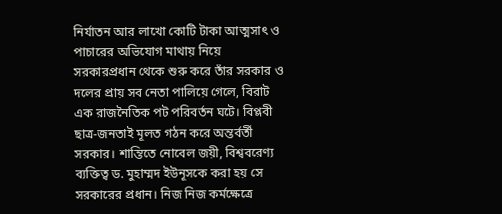নির্যাতন আর লাখো কোটি টাকা আত্মসাৎ ও পাচারের অভিযোগ মাথায় নিয়ে সরকারপ্রধান থেকে শুরু করে তাঁর সরকার ও দলের প্রায় সব নেতা পালিয়ে গেলে, বিরাট এক রাজনৈতিক পট পরিবর্তন ঘটে। বিপ্লবী ছাত্র-জনতাই মূলত গঠন করে অন্তর্বর্তী সরকার। শান্তিতে নোবেল জয়ী, বিশ্ববরেণ্য ব্যক্তিত্ব ড. মুহাম্মদ ইউনূসকে করা হয় সে সরকারের প্রধান। নিজ নিজ কর্মক্ষেত্রে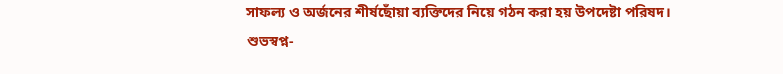সাফল্য ও অর্জনের শীর্ষছোঁয়া ব্যক্তিদের নিয়ে গঠন করা হয় উপদেষ্টা পরিষদ। শুভস্বপ্ন-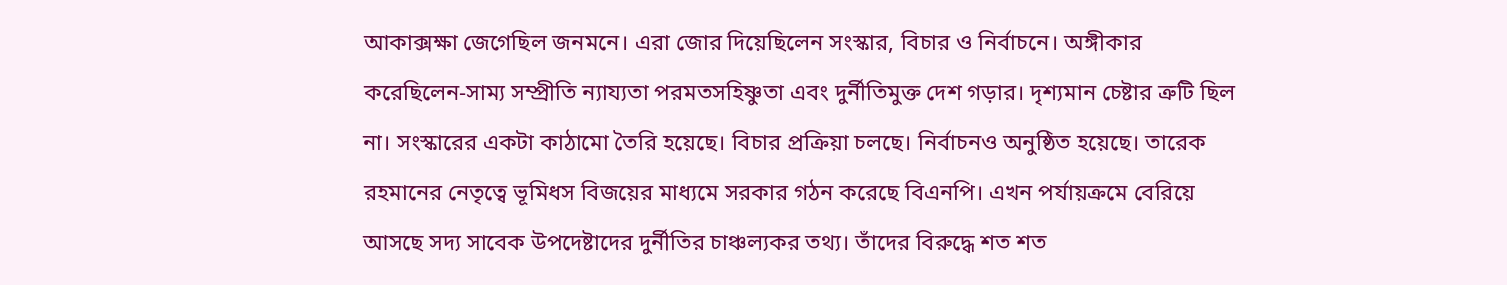আকাক্সক্ষা জেগেছিল জনমনে। এরা জোর দিয়েছিলেন সংস্কার, বিচার ও নির্বাচনে। অঙ্গীকার করেছিলেন-সাম্য সম্প্রীতি ন্যায্যতা পরমতসহিষ্ণুতা এবং দুর্নীতিমুক্ত দেশ গড়ার। দৃশ্যমান চেষ্টার ত্রুটি ছিল না। সংস্কারের একটা কাঠামো তৈরি হয়েছে। বিচার প্রক্রিয়া চলছে। নির্বাচনও অনুষ্ঠিত হয়েছে। তারেক রহমানের নেতৃত্বে ভূমিধস বিজয়ের মাধ্যমে সরকার গঠন করেছে বিএনপি। এখন পর্যায়ক্রমে বেরিয়ে আসছে সদ্য সাবেক উপদেষ্টাদের দুর্নীতির চাঞ্চল্যকর তথ্য। তাঁদের বিরুদ্ধে শত শত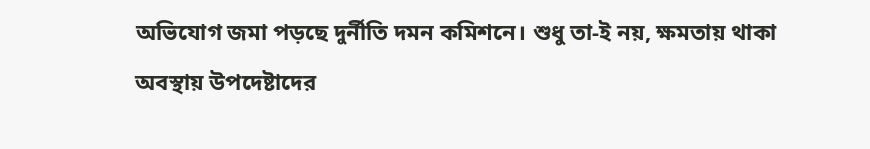অভিযোগ জমা পড়ছে দুর্নীতি দমন কমিশনে। শুধু তা-ই নয়, ক্ষমতায় থাকা অবস্থায় উপদেষ্টাদের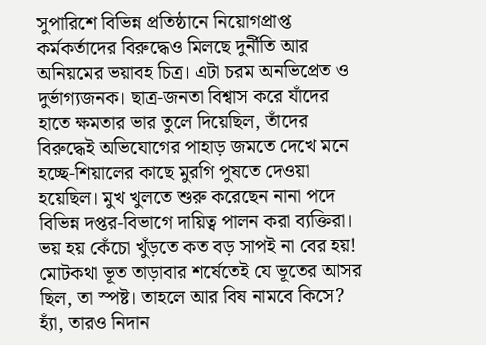সুপারিশে বিভিন্ন প্রতিষ্ঠানে নিয়োগপ্রাপ্ত কর্মকর্তাদের বিরুদ্ধেও মিলছে দুর্নীতি আর অনিয়মের ভয়াবহ চিত্র। এটা চরম অনভিপ্রেত ও দুর্ভাগ্যজনক। ছাত্র-জনতা বিশ্বাস করে যাঁদের হাতে ক্ষমতার ভার তুলে দিয়েছিল, তাঁদের বিরুদ্ধেই অভিযোগের পাহাড় জমতে দেখে মনে হচ্ছে-শিয়ালের কাছে মুরগি পুষতে দেওয়া হয়েছিল। মুখ খুলতে শুরু করেছেন নানা পদে বিভিন্ন দপ্তর-বিভাগে দায়িত্ব পালন করা ব্যক্তিরা। ভয় হয় কেঁচো খুঁড়তে কত বড় সাপই না বের হয়! মোটকথা ভূত তাড়াবার শর্ষেতেই যে ভূতের আসর ছিল, তা স্পষ্ট। তাহলে আর বিষ নামবে কিসে? হ্যাঁ, তারও নিদান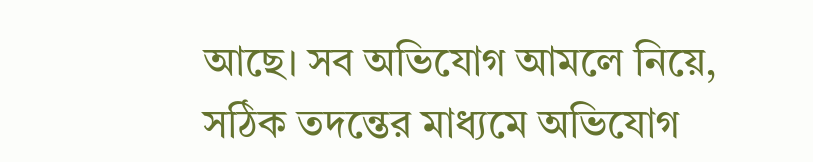আছে। সব অভিযোগ আমলে নিয়ে, সঠিক তদন্তের মাধ্যমে অভিযোগ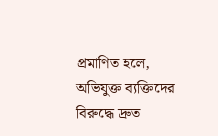প্রমাণিত হলে, অভিযুক্ত ব্যক্তিদের বিরুদ্ধে দ্রুত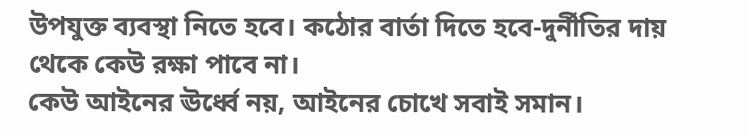উপযুক্ত ব্যবস্থা নিতে হবে। কঠোর বার্তা দিতে হবে-দুর্নীতির দায় থেকে কেউ রক্ষা পাবে না।
কেউ আইনের ঊর্ধ্বে নয়, আইনের চোখে সবাই সমান।